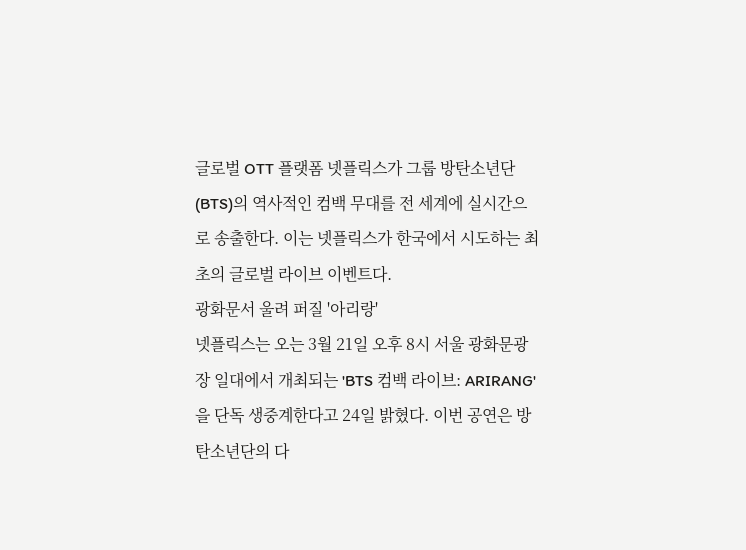글로벌 OTT 플랫폼 넷플릭스가 그룹 방탄소년단(BTS)의 역사적인 컴백 무대를 전 세계에 실시간으로 송출한다. 이는 넷플릭스가 한국에서 시도하는 최초의 글로벌 라이브 이벤트다.
광화문서 울려 퍼질 '아리랑'
넷플릭스는 오는 3월 21일 오후 8시 서울 광화문광장 일대에서 개최되는 'BTS 컴백 라이브: ARIRANG'을 단독 생중계한다고 24일 밝혔다. 이번 공연은 방탄소년단의 다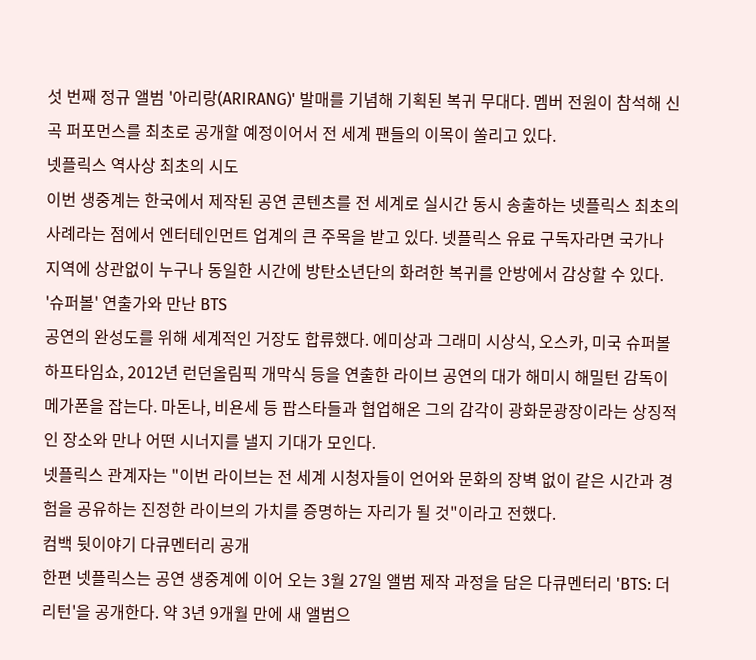섯 번째 정규 앨범 '아리랑(ARIRANG)' 발매를 기념해 기획된 복귀 무대다. 멤버 전원이 참석해 신곡 퍼포먼스를 최초로 공개할 예정이어서 전 세계 팬들의 이목이 쏠리고 있다.
넷플릭스 역사상 최초의 시도
이번 생중계는 한국에서 제작된 공연 콘텐츠를 전 세계로 실시간 동시 송출하는 넷플릭스 최초의 사례라는 점에서 엔터테인먼트 업계의 큰 주목을 받고 있다. 넷플릭스 유료 구독자라면 국가나 지역에 상관없이 누구나 동일한 시간에 방탄소년단의 화려한 복귀를 안방에서 감상할 수 있다.
'슈퍼볼' 연출가와 만난 BTS
공연의 완성도를 위해 세계적인 거장도 합류했다. 에미상과 그래미 시상식, 오스카, 미국 슈퍼볼 하프타임쇼, 2012년 런던올림픽 개막식 등을 연출한 라이브 공연의 대가 해미시 해밀턴 감독이 메가폰을 잡는다. 마돈나, 비욘세 등 팝스타들과 협업해온 그의 감각이 광화문광장이라는 상징적인 장소와 만나 어떤 시너지를 낼지 기대가 모인다.
넷플릭스 관계자는 "이번 라이브는 전 세계 시청자들이 언어와 문화의 장벽 없이 같은 시간과 경험을 공유하는 진정한 라이브의 가치를 증명하는 자리가 될 것"이라고 전했다.
컴백 뒷이야기 다큐멘터리 공개
한편 넷플릭스는 공연 생중계에 이어 오는 3월 27일 앨범 제작 과정을 담은 다큐멘터리 'BTS: 더 리턴'을 공개한다. 약 3년 9개월 만에 새 앨범으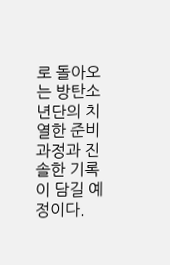로 돌아오는 방탄소년단의 치열한 준비 과정과 진솔한 기록이 담길 예정이다.